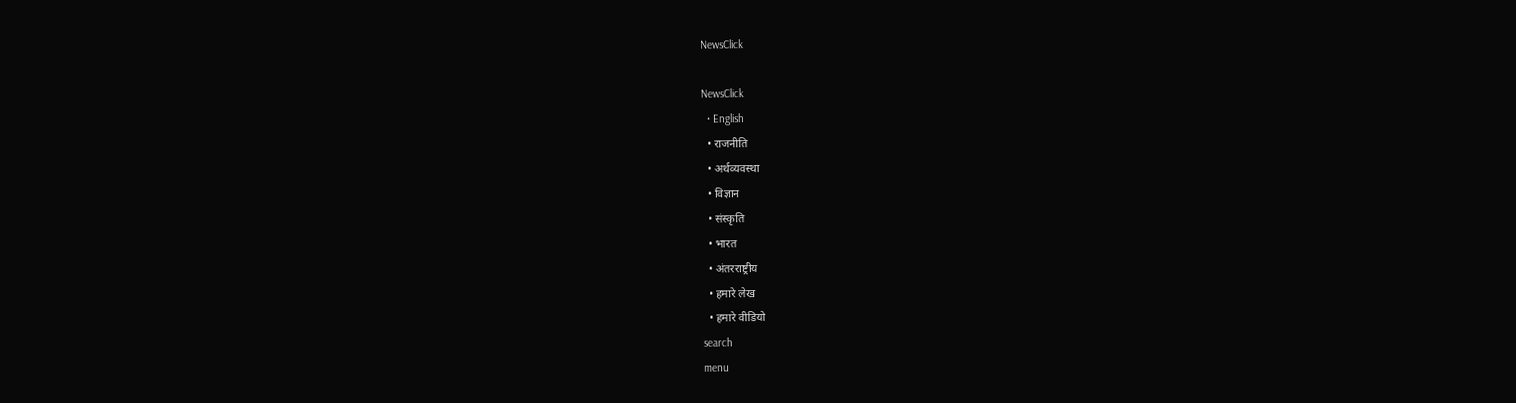NewsClick

NewsClick
  • English
  • राजनीति
  • अर्थव्यवस्था
  • विज्ञान
  • संस्कृति
  • भारत
  • अंतरराष्ट्रीय
  • हमारे लेख
  • हमारे वीडियो
search
menu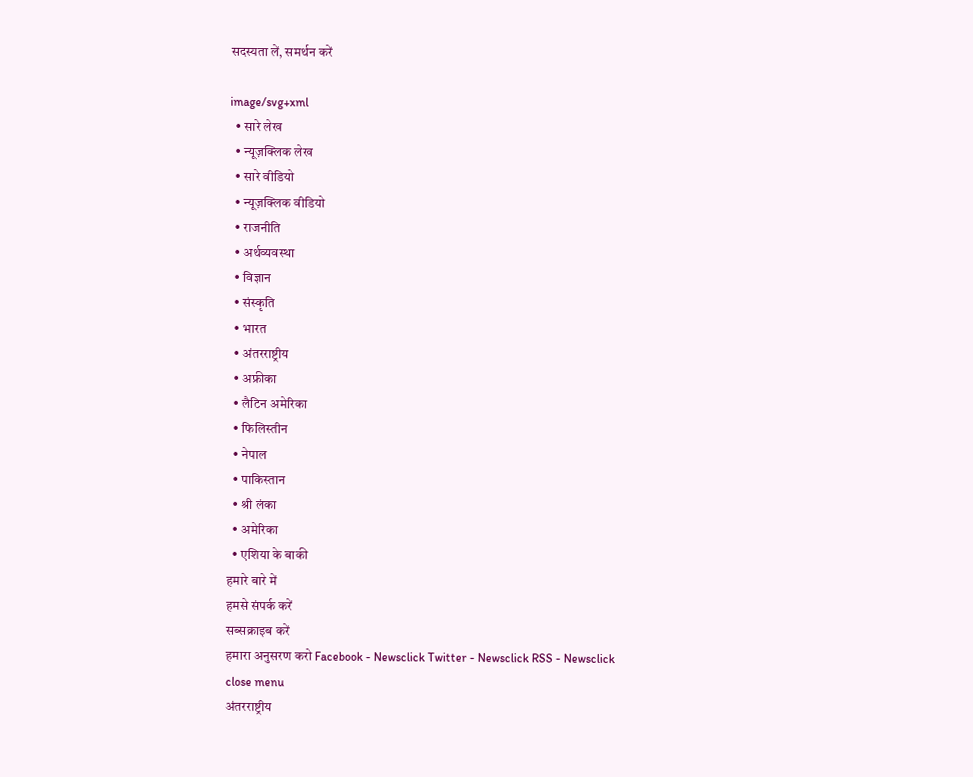सदस्यता लें, समर्थन करें

image/svg+xml
  • सारे लेख
  • न्यूज़क्लिक लेख
  • सारे वीडियो
  • न्यूज़क्लिक वीडियो
  • राजनीति
  • अर्थव्यवस्था
  • विज्ञान
  • संस्कृति
  • भारत
  • अंतरराष्ट्रीय
  • अफ्रीका
  • लैटिन अमेरिका
  • फिलिस्तीन
  • नेपाल
  • पाकिस्तान
  • श्री लंका
  • अमेरिका
  • एशिया के बाकी
हमारे बारे में
हमसे संपर्क करें
सब्सक्राइब करें
हमारा अनुसरण करो Facebook - Newsclick Twitter - Newsclick RSS - Newsclick
close menu
अंतरराष्ट्रीय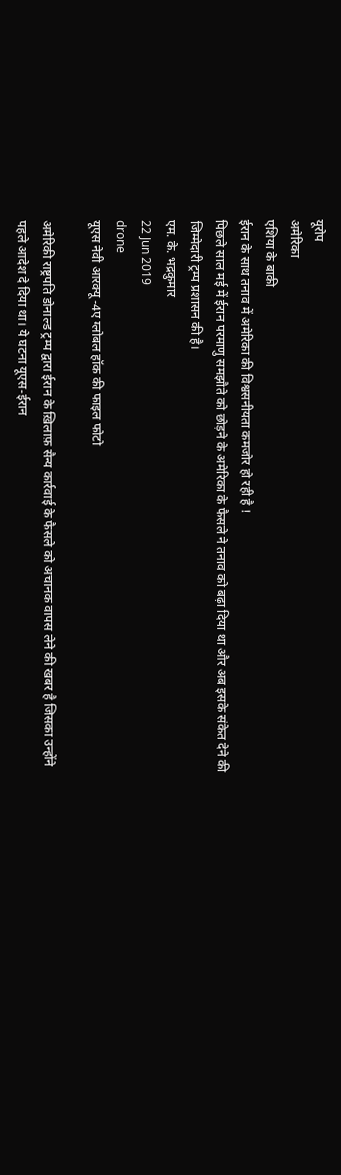यूरोप
अमेरिका
एशिया के बाकी
ईरान के साथ तनाव में अमेरिका की विश्वसनीयता कमजोर हो रही है !
पिछले साल मई में ईरान परमाणु समझौते को छोड़ने के अमेरिका के फैसले ने तनाव को बढ़ा दिया था और अब इसके संकेत देने की जिम्मेदारी ट्रम्प प्रशासन की है।
एम. के. भद्रकुमार
22 Jun 2019
drone
यूएस नेवी आरक्यू -4ए ग्लोबल हॉक की फाइल फोटो

अमेरिकी राष्ट्रपति डोनाल्ड ट्रम्प द्वारा ईरान के ख़िलाफ़ सैन्य कार्रवाई के फैसले को अचानक वापस लेने की खबर है जिसका उन्होंने पहले आदेश दे दिया था। ये घटना यूएस-ईरान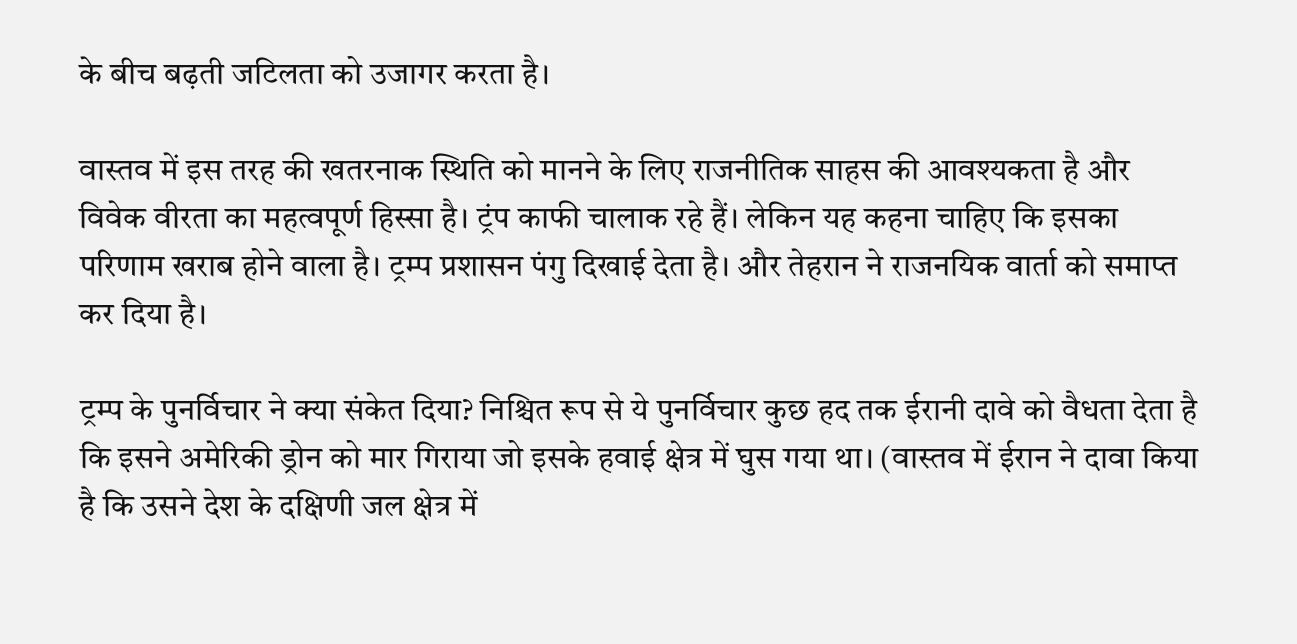के बीच बढ़ती जटिलता को उजागर करता है।

वास्तव में इस तरह की खतरनाक स्थिति को मानने के लिए राजनीतिक साहस की आवश्यकता है और विवेक वीरता का महत्वपूर्ण हिस्सा है। ट्रंप काफी चालाक रहे हैं। लेकिन यह कहना चाहिए कि इसका परिणाम खराब होने वाला है। ट्रम्प प्रशासन पंगु दिखाई देता है। और तेहरान ने राजनयिक वार्ता को समाप्त कर दिया है।

ट्रम्प के पुनर्विचार ने क्या संकेत दिया? निश्चित रूप से ये पुनर्विचार कुछ हद तक ईरानी दावे को वैधता देता है कि इसने अमेरिकी ड्रोन को मार गिराया जो इसके हवाई क्षेत्र में घुस गया था। (वास्तव में ईरान ने दावा किया है कि उसने देश के दक्षिणी जल क्षेत्र में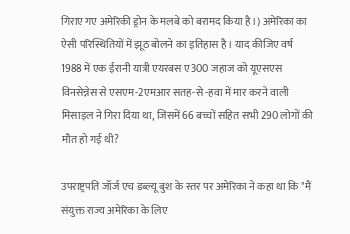गिराए गए अमेरिकी ड्रोन के मलबे को बरामद किया है।) अमेरिका का ऐसी परिस्थितियों में झूठ बोलने का इतिहास है। याद कीजिए वर्ष 1988 में एक ईरानी यात्री एयरबस ए300 जहाज को यूएसएस विनसेन्नेस से एसएम-2एमआर सतह-से -हवा में मार करने वाली मिसाइल ने गिरा दिया था, जिसमें 66 बच्चों सहित सभी 290 लोगों की मौत हो गई थी?

उपराष्ट्रपति जॉर्ज एच डब्ल्यू बुश के स्तर पर अमेरिका ने कहा था कि "मैं संयुक्त राज्य अमेरिका के लिए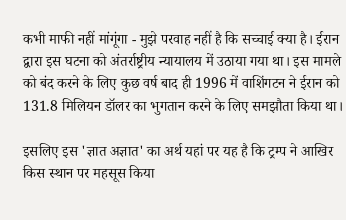कभी माफी नहीं मांगूंगा - मुझे परवाह नहीं है कि सच्चाई क्या है। ईरान द्वारा इस घटना को अंतर्राष्ट्रीय न्यायालय में उठाया गया था। इस मामले को बंद करने के लिए कुछ वर्ष बाद ही 1996 में वाशिंगटन ने ईरान को 131.8 मिलियन डॉलर का भुगतान करने के लिए समझौता किया था।

इसलिए इस 'ज्ञात अज्ञात' का अर्थ यहां पर यह है कि ट्रम्प ने आखिर किस स्थान पर महसूस किया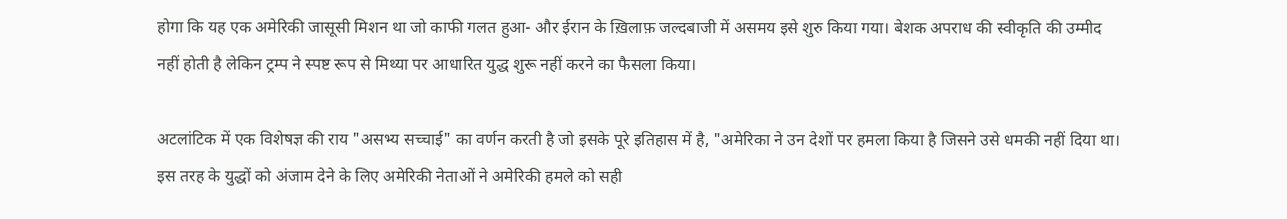होगा कि यह एक अमेरिकी जासूसी मिशन था जो काफी गलत हुआ- और ईरान के ख़िलाफ़ जल्दबाजी में असमय इसे शुरु किया गया। बेशक अपराध की स्वीकृति की उम्मीद नहीं होती है लेकिन ट्रम्प ने स्पष्ट रूप से मिथ्या पर आधारित युद्ध शुरू नहीं करने का फैसला किया।

अटलांटिक में एक विशेषज्ञ की राय "असभ्य सच्चाई" का वर्णन करती है जो इसके पूरे इतिहास में है, "अमेरिका ने उन देशों पर हमला किया है जिसने उसे धमकी नहीं दिया था। इस तरह के युद्धों को अंजाम देने के लिए अमेरिकी नेताओं ने अमेरिकी हमले को सही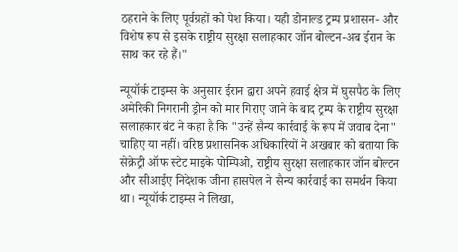ठहराने के लिए पूर्वग्रहों को पेश किया। यही डोनाल्ड ट्रम्प प्रशासन- और विशेष रूप से इसके राष्ट्रीय सुरक्षा सलाहकार जॉन बोल्टन-अब ईरान के साथ कर रहे हैं।"

न्यूयॉर्क टाइम्स के अनुसार ईरान द्वारा अपने हवाई क्षेत्र में घुसपैठ के लिए अमेरिकी निगरानी ड्रोन को मार गिराए जाने के बाद ट्रम्प के राष्ट्रीय सुरक्षा सलाहकार बंट ने कहा है कि "उन्हें सैन्य कार्रवाई के रूप में जवाब देना" चाहिए या नहीं। वरिष्ठ प्रशासनिक अधिकारियों ने अखबार को बताया कि सेक्रेट्री ऑफ स्टेट माइके पोम्पिओ, राष्ट्रीय सुरक्षा सलाहकार जॉन बोल्टन और सीआईए निदेशक जीना हासपेल ने सैन्य कार्रवाई का समर्थन किया था। न्यूयॉर्क टाइम्स ने लिखा,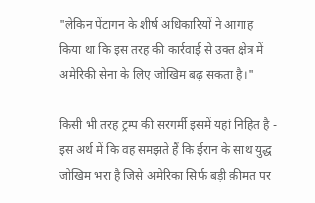"लेकिन पेंटागन के शीर्ष अधिकारियों ने आगाह किया था कि इस तरह की कार्रवाई से उक्त क्षेत्र में अमेरिकी सेना के लिए जोखिम बढ़ सकता है।"

किसी भी तरह ट्रम्प की सरगर्मी इसमें यहां निहित है - इस अर्थ में कि वह समझते हैं कि ईरान के साथ युद्ध जोखिम भरा है जिसे अमेरिका सिर्फ बड़ी क़ीमत पर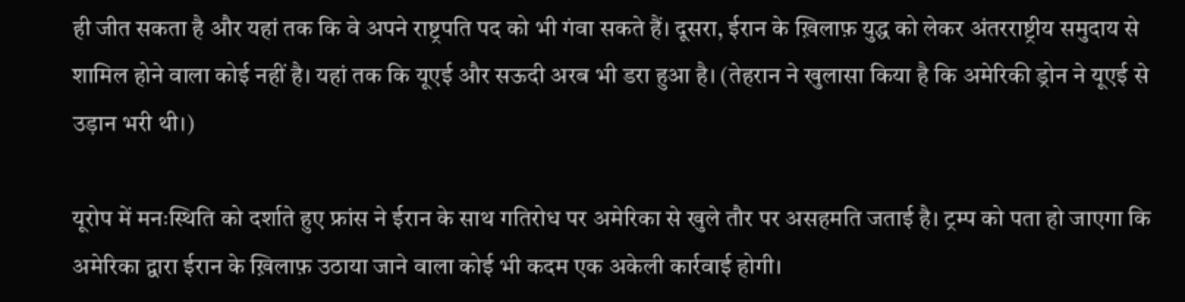ही जीत सकता है और यहां तक कि वे अपने राष्ट्रपति पद को भी गंवा सकते हैं। दूसरा, ईरान के ख़िलाफ़ युद्ध को लेकर अंतरराष्ट्रीय समुदाय से शामिल होने वाला कोई नहीं है। यहां तक कि यूएई और सऊदी अरब भी डरा हुआ है। (तेहरान ने खुलासा किया है कि अमेरिकी ड्रोन ने यूएई से उड़ान भरी थी।)

यूरोप में मनःस्थिति को दर्शाते हुए फ्रांस ने ईरान के साथ गतिरोध पर अमेरिका से खुले तौर पर असहमति जताई है। ट्रम्प को पता हो जाएगा कि अमेरिका द्वारा ईरान के ख़िलाफ़ उठाया जाने वाला कोई भी कदम एक अकेली कार्रवाई होगी।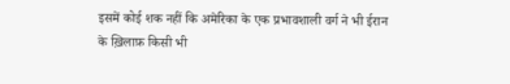इसमें कोई शक नहीं कि अमेरिका के एक प्रभावशाली वर्ग ने भी ईरान के ख़िलाफ़ किसी भी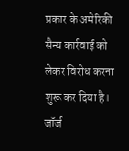प्रकार के अमेरिकी सैन्य कार्रवाई को लेकर विरोध करना शुरू कर दिया है। जॉर्ज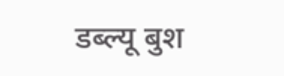डब्ल्यू बुश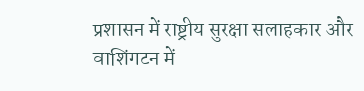प्रशासन में राष्ट्रीय सुरक्षा सलाहकार और वाशिंगटन में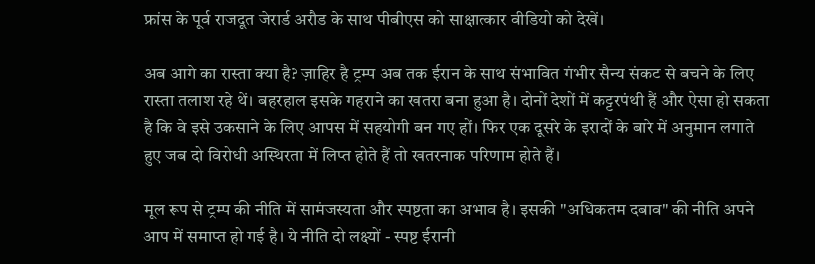फ्रांस के पूर्व राजदूत जेरार्ड अरौड के साथ पीबीएस को साक्षात्कार वीडियो को देखें।

अब आगे का रास्ता क्या है? ज़ाहिर है ट्रम्प अब तक ईरान के साथ संभावित गंभीर सैन्य संकट से बचने के लिए रास्ता तलाश रहे थें। बहरहाल इसके गहराने का खतरा बना हुआ है। दोनों देशों में कट्टरपंथी हैं और ऐसा हो सकता है कि वे इसे उकसाने के लिए आपस में सहयोगी बन गए हों। फिर एक दूसरे के इरादों के बारे में अनुमान लगाते हुए जब दो विरोधी अस्थिरता में लिप्त होते हैं तो खतरनाक परिणाम होते हैं।

मूल रूप से ट्रम्प की नीति में सामंजस्यता और स्पष्टता का अभाव है। इसकी "अधिकतम दबाव" की नीति अपने आप में समाप्त हो गई है। ये नीति दो लक्ष्यों - स्पष्ट ईरानी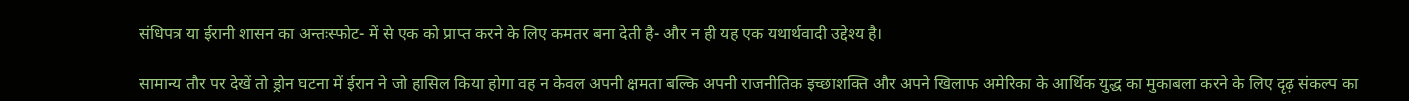संधिपत्र या ईरानी शासन का अन्तःस्फोट- में से एक को प्राप्त करने के लिए कमतर बना देती है- और न ही यह एक यथार्थवादी उद्देश्य है।

सामान्य तौर पर देखें तो ड्रोन घटना में ईरान ने जो हासिल किया होगा वह न केवल अपनी क्षमता बल्कि अपनी राजनीतिक इच्छाशक्ति और अपने खिलाफ अमेरिका के आर्थिक युद्ध का मुकाबला करने के लिए दृढ़ संकल्प का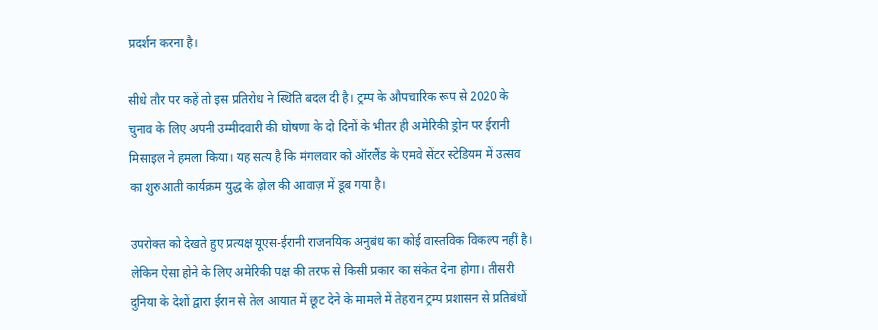प्रदर्शन करना है।

सीधे तौर पर कहें तो इस प्रतिरोध ने स्थिति बदल दी है। ट्रम्प के औपचारिक रूप से 2020 के चुनाव के लिए अपनी उम्मीदवारी की घोषणा के दो दिनों के भीतर ही अमेरिकी ड्रोन पर ईरानी मिसाइल ने हमला किया। यह सत्य है कि मंगलवार को ऑरलैंड के एमवे सेंटर स्टेडियम में उत्सव का शुरुआती कार्यक्रम युद्ध के ढ़ोल की आवाज़ में डूब गया है।

उपरोक्त को देखते हुए प्रत्यक्ष यूएस-ईरानी राजनयिक अनुबंध का कोई वास्तविक विकल्प नहीं है। लेकिन ऐसा होने के लिए अमेरिकी पक्ष की तरफ से किसी प्रकार का संकेत देना होगा। तीसरी दुनिया के देशों द्वारा ईरान से तेल आयात में छूट देने के मामले में तेहरान ट्रम्प प्रशासन से प्रतिबंधों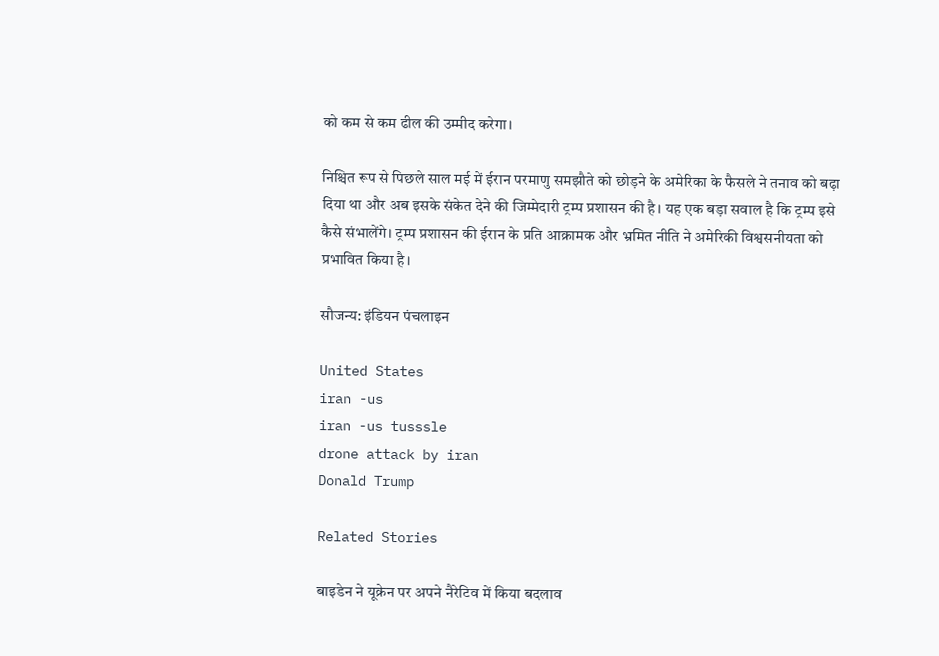को कम से कम ढील की उम्मीद करेगा।

निश्चित रूप से पिछले साल मई में ईरान परमाणु समझौते को छोड़ने के अमेरिका के फैसले ने तनाव को बढ़ा दिया था और अब इसके संकेत देने की जिम्मेदारी ट्रम्प प्रशासन की है। यह एक बड़ा सवाल है कि ट्रम्प इसे कैसे संभालेंगे। ट्रम्प प्रशासन की ईरान के प्रति आक्रामक और भ्रमित नीति ने अमेरिकी विश्वसनीयता को प्रभावित किया है।

सौजन्य: इंडियन पंचलाइन

United States
iran -us
iran -us tusssle
drone attack by iran
Donald Trump

Related Stories

बाइडेन ने यूक्रेन पर अपने नैरेटिव में किया बदलाव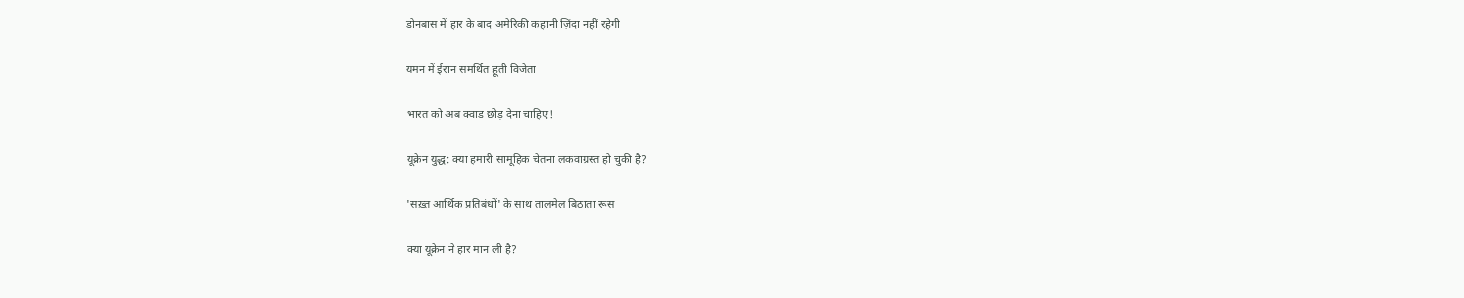डोनबास में हार के बाद अमेरिकी कहानी ज़िंदा नहीं रहेगी

यमन में ईरान समर्थित हूती विजेता

भारत को अब क्वाड छोड़ देना चाहिए!

यूक्रेन युद्ध: क्या हमारी सामूहिक चेतना लकवाग्रस्त हो चुकी है?

'सख़्त आर्थिक प्रतिबंधों' के साथ तालमेल बिठाता रूस

क्या यूक्रेन ने हार मान ली है?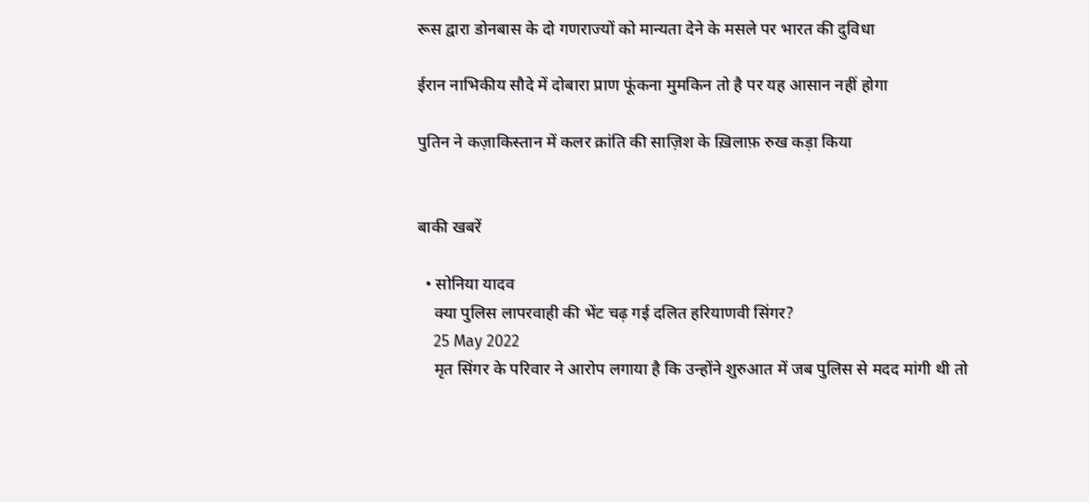रूस द्वारा डोनबास के दो गणराज्यों को मान्यता देने के मसले पर भारत की दुविधा

ईरान नाभिकीय सौदे में दोबारा प्राण फूंकना मुमकिन तो है पर यह आसान नहीं होगा

पुतिन ने कज़ाकिस्तान में कलर क्रांति की साज़िश के ख़िलाफ़ रुख कड़ा किया


बाकी खबरें

  • सोनिया यादव
    क्या पुलिस लापरवाही की भेंट चढ़ गई दलित हरियाणवी सिंगर?
    25 May 2022
    मृत सिंगर के परिवार ने आरोप लगाया है कि उन्होंने शुरुआत में जब पुलिस से मदद मांगी थी तो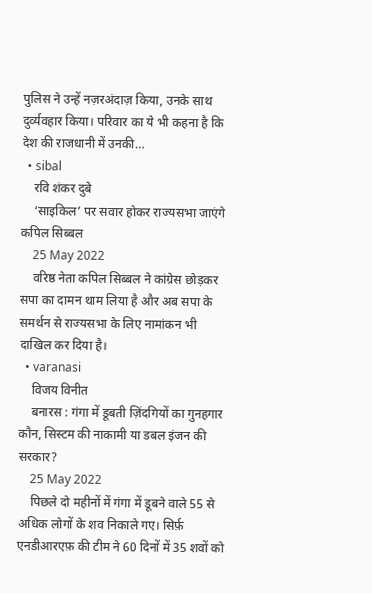पुलिस ने उन्हें नज़रअंदाज़ किया, उनके साथ दुर्व्यवहार किया। परिवार का ये भी कहना है कि देश की राजधानी में उनकी…
  • sibal
    रवि शंकर दुबे
    ‘साइकिल’ पर सवार होकर राज्यसभा जाएंगे कपिल सिब्बल
    25 May 2022
    वरिष्ठ नेता कपिल सिब्बल ने कांग्रेस छोड़कर सपा का दामन थाम लिया है और अब सपा के समर्थन से राज्यसभा के लिए नामांकन भी दाखिल कर दिया है।
  • varanasi
    विजय विनीत
    बनारस : गंगा में डूबती ज़िंदगियों का गुनहगार कौन, सिस्टम की नाकामी या डबल इंजन की सरकार?
    25 May 2022
    पिछले दो महीनों में गंगा में डूबने वाले 55 से अधिक लोगों के शव निकाले गए। सिर्फ़ एनडीआरएफ़ की टीम ने 60 दिनों में 35 शवों को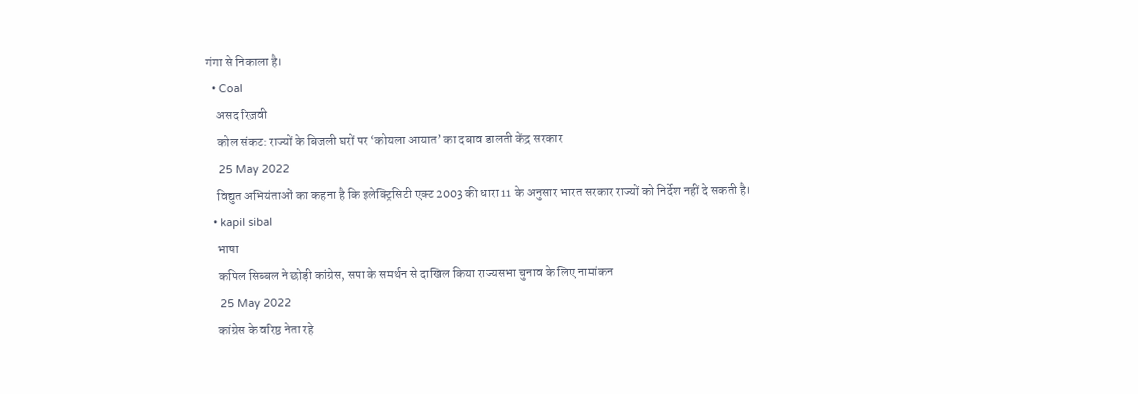गंगा से निकाला है।
  • Coal
    असद रिज़वी
    कोल संकट: राज्यों के बिजली घरों पर ‘कोयला आयात’ का दबाव डालती केंद्र सरकार
    25 May 2022
    विद्युत अभियंताओं का कहना है कि इलेक्ट्रिसिटी एक्ट 2003 की धारा 11 के अनुसार भारत सरकार राज्यों को निर्देश नहीं दे सकती है।
  • kapil sibal
    भाषा
    कपिल सिब्बल ने छोड़ी कांग्रेस, सपा के समर्थन से दाखिल किया राज्यसभा चुनाव के लिए नामांकन
    25 May 2022
    कांग्रेस के वरिष्ठ नेता रहे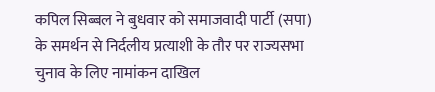कपिल सिब्बल ने बुधवार को समाजवादी पार्टी (सपा) के समर्थन से निर्दलीय प्रत्याशी के तौर पर राज्यसभा चुनाव के लिए नामांकन दाखिल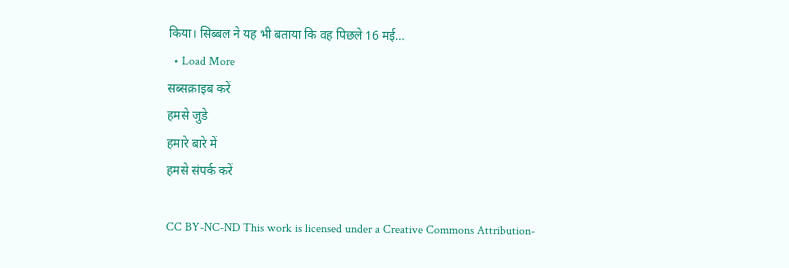किया। सिब्बल ने यह भी बताया कि वह पिछले 16 मई…
  • Load More
सब्सक्राइब करें
हमसे जुडे
हमारे बारे में
हमसे संपर्क करें

CC BY-NC-ND This work is licensed under a Creative Commons Attribution-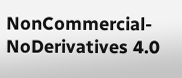NonCommercial-NoDerivatives 4.0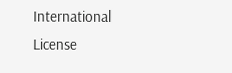International License